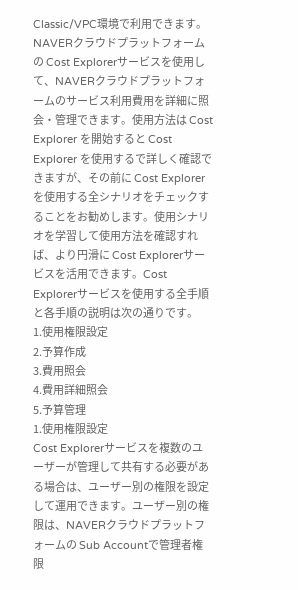Classic/VPC環境で利用できます。
NAVERクラウドプラットフォームの Cost Explorerサービスを使用して、NAVERクラウドプラットフォームのサービス利用費用を詳細に照会・管理できます。使用方法は Cost Explorer を開始すると Cost Explorer を使用するで詳しく確認できますが、その前に Cost Explorerを使用する全シナリオをチェックすることをお勧めします。使用シナリオを学習して使用方法を確認すれば、より円滑に Cost Explorerサービスを活用できます。Cost Explorerサービスを使用する全手順と各手順の説明は次の通りです。
1.使用権限設定
2.予算作成
3.費用照会
4.費用詳細照会
5.予算管理
1.使用権限設定
Cost Explorerサービスを複数のユーザーが管理して共有する必要がある場合は、ユーザー別の権限を設定して運用できます。ユーザー別の権限は、NAVERクラウドプラットフォームの Sub Accountで管理者権限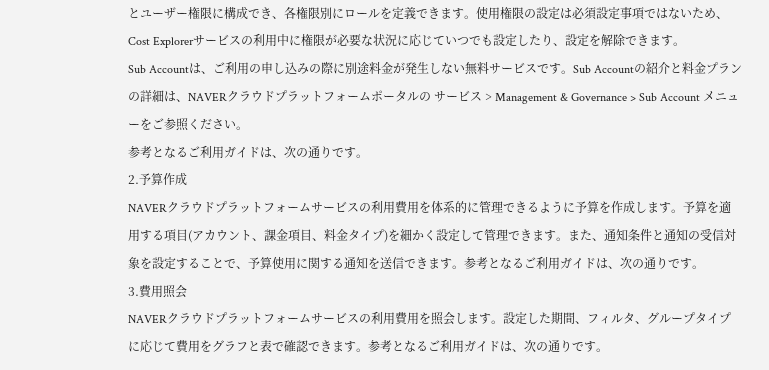とユーザー権限に構成でき、各権限別にロールを定義できます。使用権限の設定は必須設定事項ではないため、Cost Explorerサービスの利用中に権限が必要な状況に応じていつでも設定したり、設定を解除できます。
Sub Accountは、ご利用の申し込みの際に別途料金が発生しない無料サービスです。Sub Accountの紹介と料金プランの詳細は、NAVERクラウドプラットフォームポータルの サービス > Management & Governance > Sub Account メニューをご参照ください。
参考となるご利用ガイドは、次の通りです。
2.予算作成
NAVERクラウドプラットフォームサービスの利用費用を体系的に管理できるように予算を作成します。予算を適用する項目(アカウント、課金項目、料金タイプ)を細かく設定して管理できます。また、通知条件と通知の受信対象を設定することで、予算使用に関する通知を送信できます。参考となるご利用ガイドは、次の通りです。
3.費用照会
NAVERクラウドプラットフォームサービスの利用費用を照会します。設定した期間、フィルタ、グループタイプに応じて費用をグラフと表で確認できます。参考となるご利用ガイドは、次の通りです。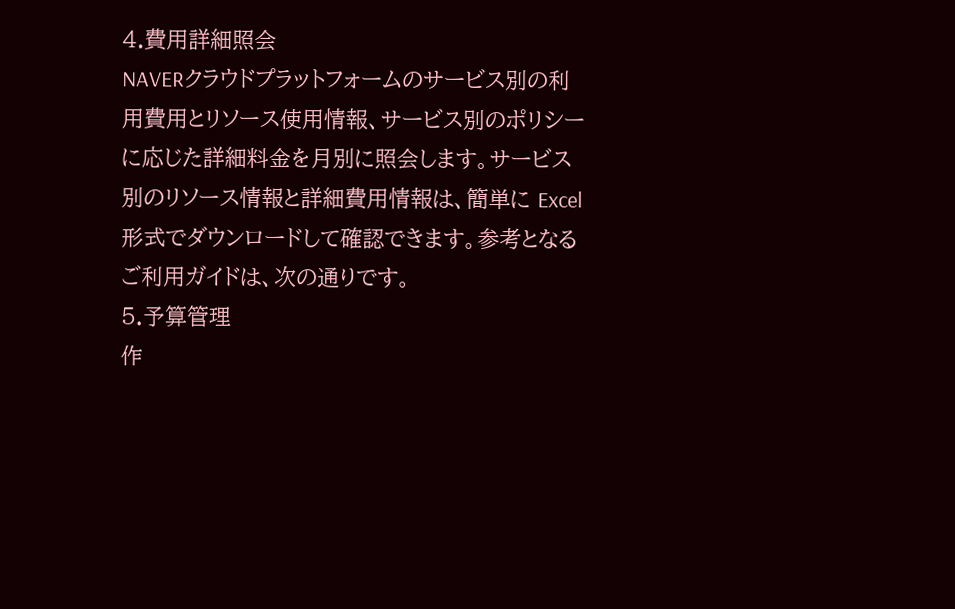4.費用詳細照会
NAVERクラウドプラットフォームのサービス別の利用費用とリソース使用情報、サービス別のポリシーに応じた詳細料金を月別に照会します。サービス別のリソース情報と詳細費用情報は、簡単に Excel形式でダウンロードして確認できます。参考となるご利用ガイドは、次の通りです。
5.予算管理
作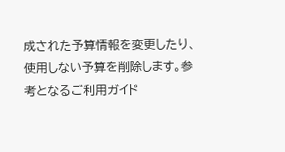成された予算情報を変更したり、使用しない予算を削除します。参考となるご利用ガイド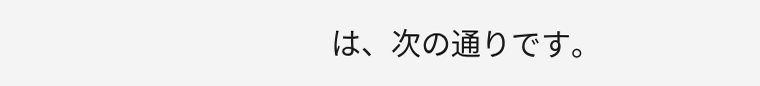は、次の通りです。